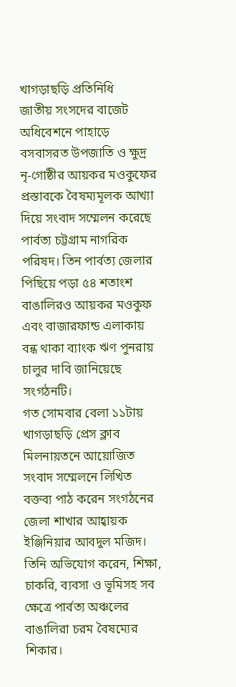খাগড়াছড়ি প্রতিনিধি
জাতীয় সংসদের বাজেট অধিবেশনে পাহাড়ে বসবাসরত উপজাতি ও ক্ষুদ্র নৃ-গোষ্ঠীর আয়কর মওকুফের প্রস্তাবকে বৈষম্যমূলক আখ্যা দিয়ে সংবাদ সম্মেলন করেছে পার্বত্য চট্টগ্রাম নাগরিক পরিষদ। তিন পার্বত্য জেলার পিছিয়ে পড়া ৫৪ শতাংশ বাঙালিরও আয়কর মওকুফ এবং বাজারফান্ড এলাকায় বন্ধ থাকা ব্যাংক ঋণ পুনরায় চালুর দাবি জানিয়েছে সংগঠনটি।
গত সোমবার বেলা ১১টায় খাগড়াছড়ি প্রেস ক্লাব মিলনায়তনে আয়োজিত সংবাদ সম্মেলনে লিখিত বক্তব্য পাঠ করেন সংগঠনের জেলা শাখার আহ্বায়ক ইঞ্জিনিয়ার আবদুল মজিদ। তিনি অভিযোগ করেন, শিক্ষা, চাকরি, ব্যবসা ও ভূমিসহ সব ক্ষেত্রে পার্বত্য অঞ্চলের বাঙালিরা চরম বৈষম্যের শিকার।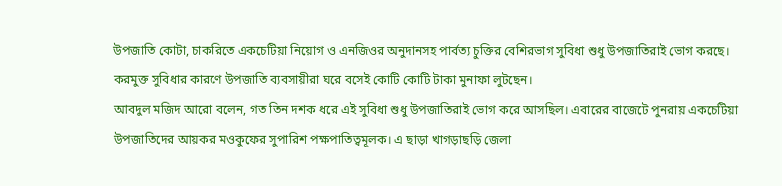উপজাতি কোটা, চাকরিতে একচেটিয়া নিয়োগ ও এনজিওর অনুদানসহ পার্বত্য চুক্তির বেশিরভাগ সুবিধা শুধু উপজাতিরাই ভোগ করছে। করমুক্ত সুবিধার কারণে উপজাতি ব্যবসায়ীরা ঘরে বসেই কোটি কোটি টাকা মুনাফা লুটছেন।
আবদুল মজিদ আরো বলেন, গত তিন দশক ধরে এই সুবিধা শুধু উপজাতিরাই ভোগ করে আসছিল। এবারের বাজেটে পুনরায় একচেটিয়া উপজাতিদের আয়কর মওকুফের সুপারিশ পক্ষপাতিত্বমূলক। এ ছাড়া খাগড়াছড়ি জেলা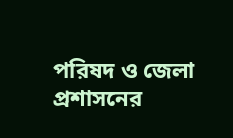পরিষদ ও জেলা প্রশাসনের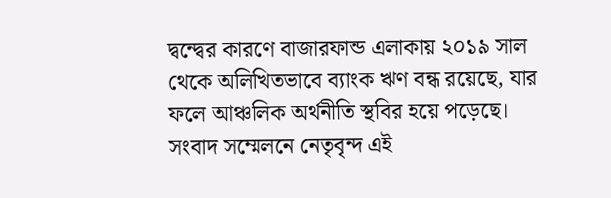দ্বন্দ্বের কারণে বাজারফান্ড এলাকায় ২০১৯ সাল থেকে অলিখিতভাবে ব্যাংক ঋণ বন্ধ রয়েছে, যার ফলে আঞ্চলিক অর্থনীতি স্থবির হয়ে পড়েছে। সংবাদ সম্মেলনে নেতৃবৃন্দ এই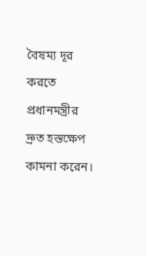বৈষম্য দূর করতে প্রধানমন্ত্রীর দ্রুত হস্তক্ষেপ কামনা করেন।